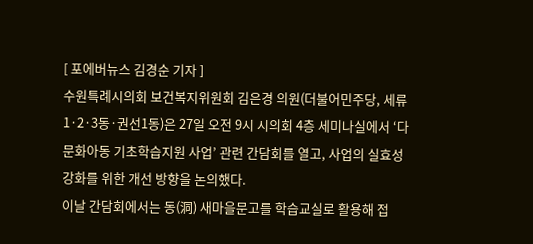[ 포에버뉴스 김경순 기자 ]
수원특례시의회 보건복지위원회 김은경 의원(더불어민주당, 세류1·2·3동·권선1동)은 27일 오전 9시 시의회 4층 세미나실에서 ‘다문화아동 기초학습지원 사업’ 관련 간담회를 열고, 사업의 실효성 강화를 위한 개선 방향을 논의했다.
이날 간담회에서는 동(洞) 새마을문고를 학습교실로 활용해 접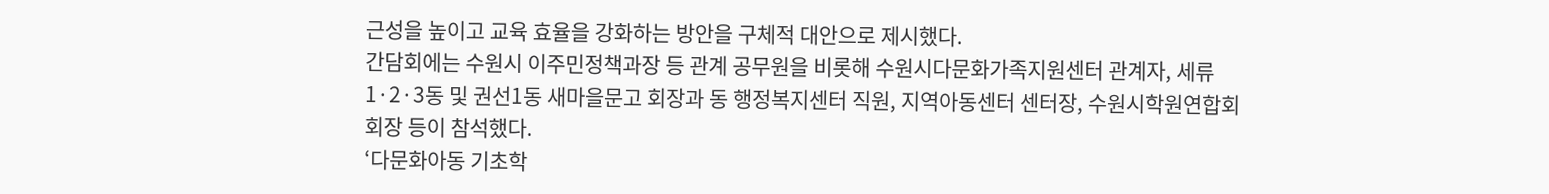근성을 높이고 교육 효율을 강화하는 방안을 구체적 대안으로 제시했다.
간담회에는 수원시 이주민정책과장 등 관계 공무원을 비롯해 수원시다문화가족지원센터 관계자, 세류1·2·3동 및 권선1동 새마을문고 회장과 동 행정복지센터 직원, 지역아동센터 센터장, 수원시학원연합회 회장 등이 참석했다.
‘다문화아동 기초학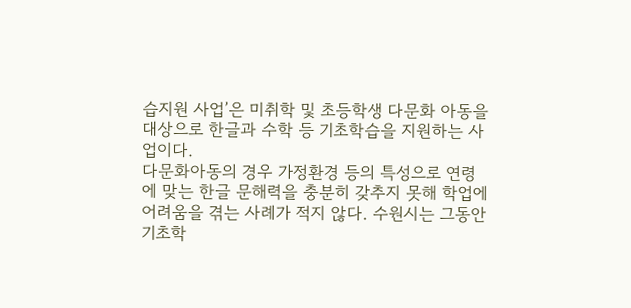습지원 사업’은 미취학 및 초등학생 다문화 아동을 대상으로 한글과 수학 등 기초학습을 지원하는 사업이다.
다문화아동의 경우 가정환경 등의 특성으로 연령에 맞는 한글 문해력을 충분히 갖추지 못해 학업에 어려움을 겪는 사례가 적지 않다. 수원시는 그동안 기초학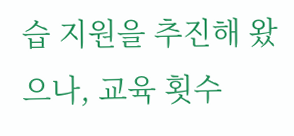습 지원을 추진해 왔으나, 교육 횟수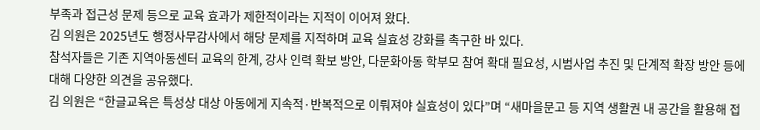부족과 접근성 문제 등으로 교육 효과가 제한적이라는 지적이 이어져 왔다.
김 의원은 2025년도 행정사무감사에서 해당 문제를 지적하며 교육 실효성 강화를 촉구한 바 있다.
참석자들은 기존 지역아동센터 교육의 한계, 강사 인력 확보 방안, 다문화아동 학부모 참여 확대 필요성, 시범사업 추진 및 단계적 확장 방안 등에 대해 다양한 의견을 공유했다.
김 의원은 “한글교육은 특성상 대상 아동에게 지속적·반복적으로 이뤄져야 실효성이 있다”며 “새마을문고 등 지역 생활권 내 공간을 활용해 접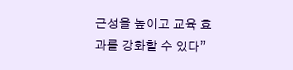근성을 높이고 교육 효과를 강화할 수 있다”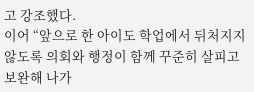고 강조했다.
이어 “앞으로 한 아이도 학업에서 뒤처지지 않도록 의회와 행정이 함께 꾸준히 살피고 보완해 나가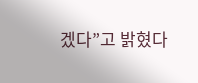겠다”고 밝혔다